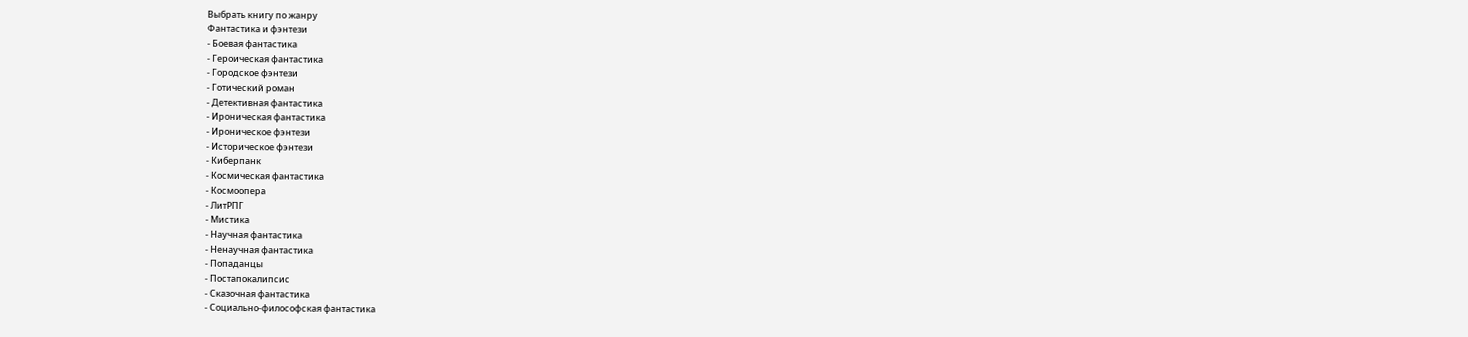Выбрать книгу по жанру
Фантастика и фэнтези
- Боевая фантастика
- Героическая фантастика
- Городское фэнтези
- Готический роман
- Детективная фантастика
- Ироническая фантастика
- Ироническое фэнтези
- Историческое фэнтези
- Киберпанк
- Космическая фантастика
- Космоопера
- ЛитРПГ
- Мистика
- Научная фантастика
- Ненаучная фантастика
- Попаданцы
- Постапокалипсис
- Сказочная фантастика
- Социально-философская фантастика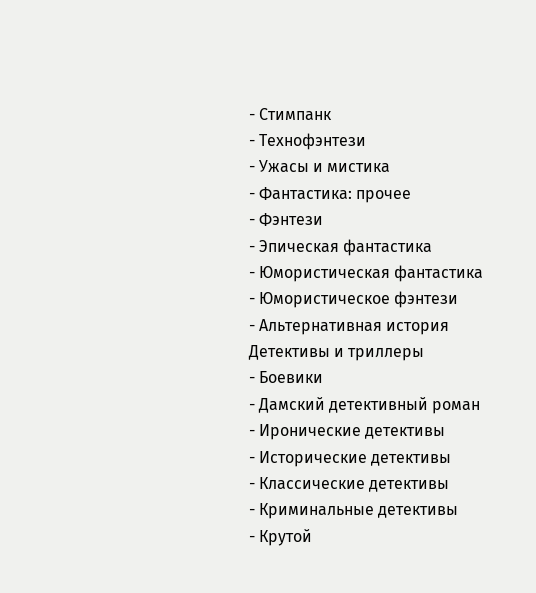- Стимпанк
- Технофэнтези
- Ужасы и мистика
- Фантастика: прочее
- Фэнтези
- Эпическая фантастика
- Юмористическая фантастика
- Юмористическое фэнтези
- Альтернативная история
Детективы и триллеры
- Боевики
- Дамский детективный роман
- Иронические детективы
- Исторические детективы
- Классические детективы
- Криминальные детективы
- Крутой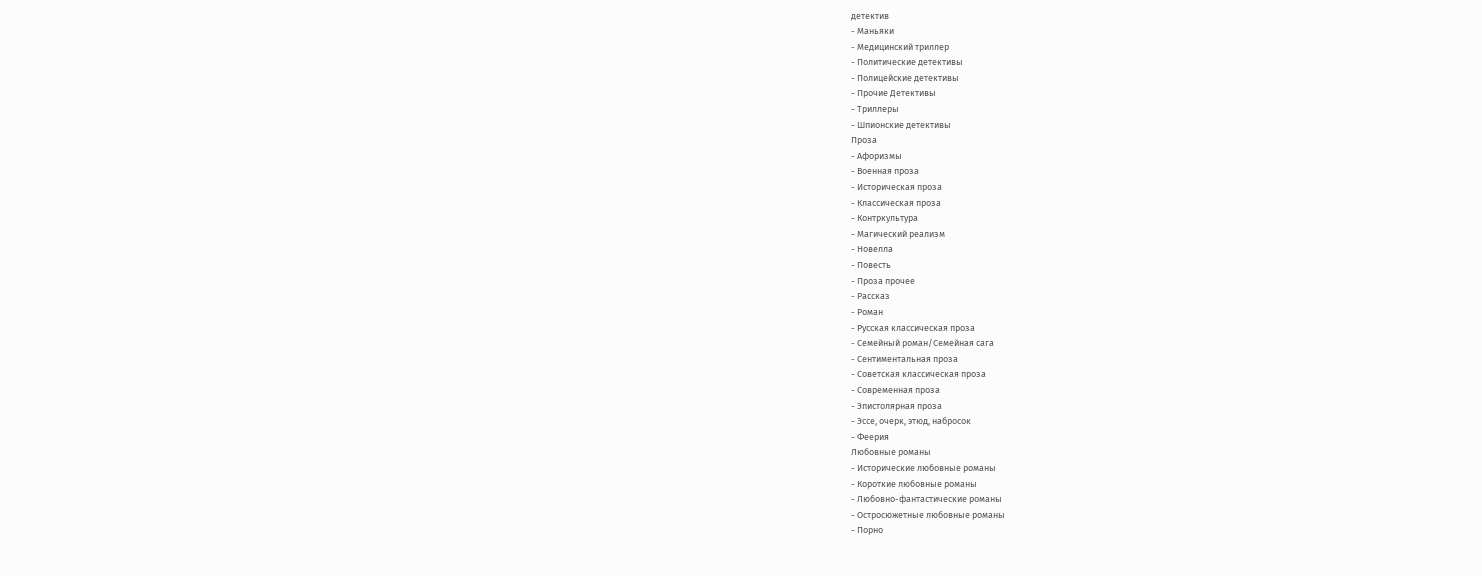детектив
- Маньяки
- Медицинский триллер
- Политические детективы
- Полицейские детективы
- Прочие Детективы
- Триллеры
- Шпионские детективы
Проза
- Афоризмы
- Военная проза
- Историческая проза
- Классическая проза
- Контркультура
- Магический реализм
- Новелла
- Повесть
- Проза прочее
- Рассказ
- Роман
- Русская классическая проза
- Семейный роман/Семейная сага
- Сентиментальная проза
- Советская классическая проза
- Современная проза
- Эпистолярная проза
- Эссе, очерк, этюд, набросок
- Феерия
Любовные романы
- Исторические любовные романы
- Короткие любовные романы
- Любовно-фантастические романы
- Остросюжетные любовные романы
- Порно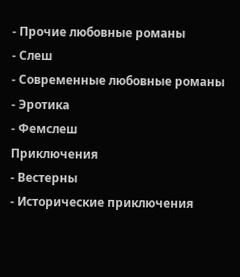- Прочие любовные романы
- Слеш
- Современные любовные романы
- Эротика
- Фемслеш
Приключения
- Вестерны
- Исторические приключения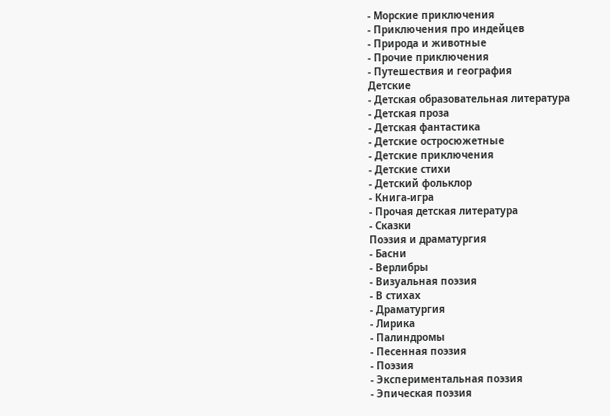- Морские приключения
- Приключения про индейцев
- Природа и животные
- Прочие приключения
- Путешествия и география
Детские
- Детская образовательная литература
- Детская проза
- Детская фантастика
- Детские остросюжетные
- Детские приключения
- Детские стихи
- Детский фольклор
- Книга-игра
- Прочая детская литература
- Сказки
Поэзия и драматургия
- Басни
- Верлибры
- Визуальная поэзия
- В стихах
- Драматургия
- Лирика
- Палиндромы
- Песенная поэзия
- Поэзия
- Экспериментальная поэзия
- Эпическая поэзия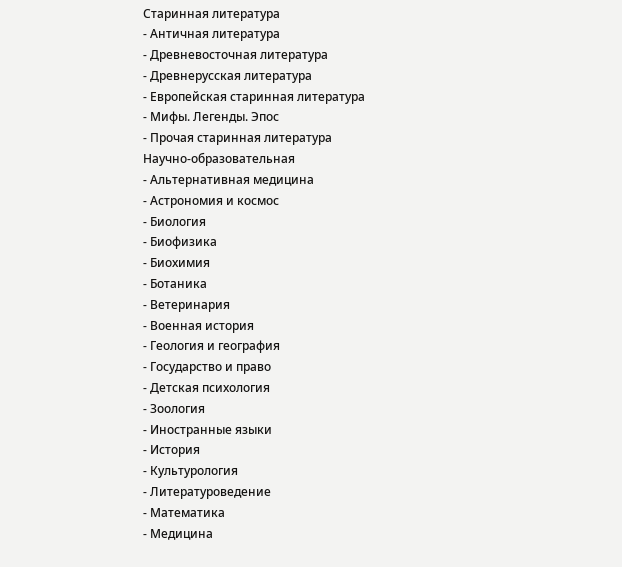Старинная литература
- Античная литература
- Древневосточная литература
- Древнерусская литература
- Европейская старинная литература
- Мифы. Легенды. Эпос
- Прочая старинная литература
Научно-образовательная
- Альтернативная медицина
- Астрономия и космос
- Биология
- Биофизика
- Биохимия
- Ботаника
- Ветеринария
- Военная история
- Геология и география
- Государство и право
- Детская психология
- Зоология
- Иностранные языки
- История
- Культурология
- Литературоведение
- Математика
- Медицина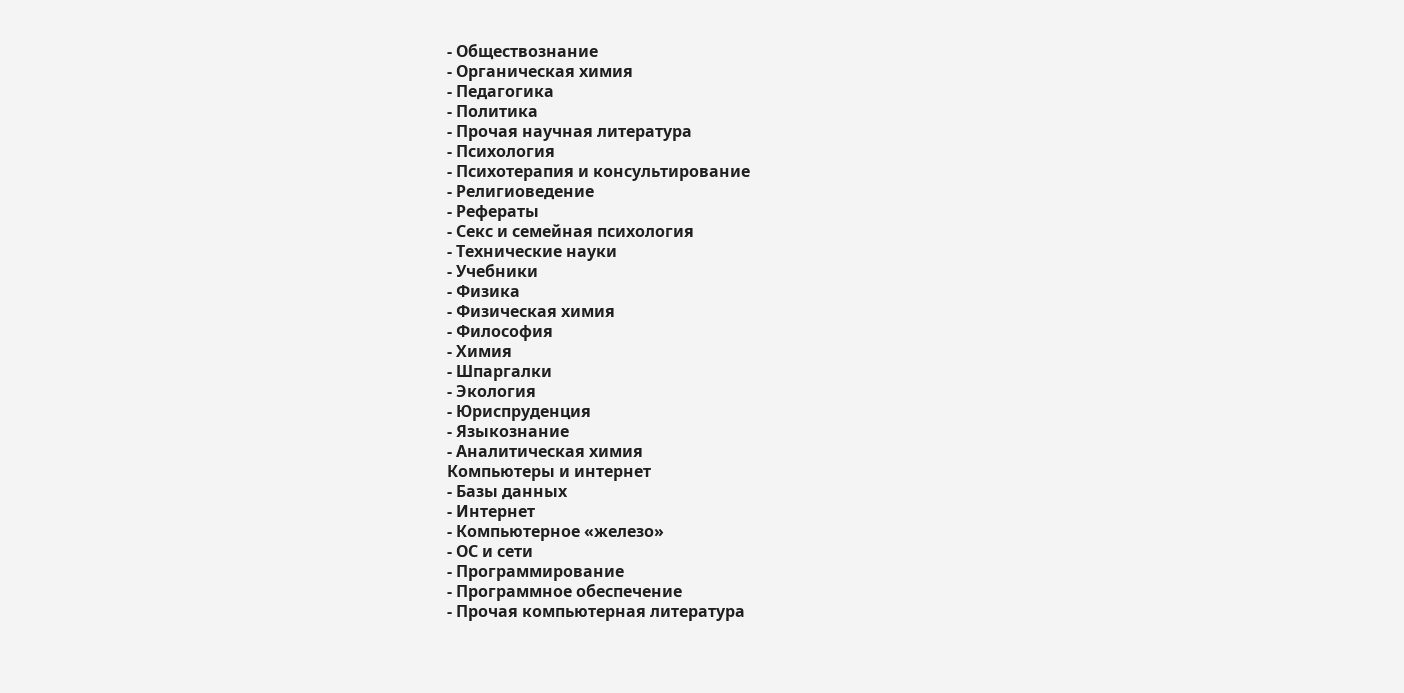- Обществознание
- Органическая химия
- Педагогика
- Политика
- Прочая научная литература
- Психология
- Психотерапия и консультирование
- Религиоведение
- Рефераты
- Секс и семейная психология
- Технические науки
- Учебники
- Физика
- Физическая химия
- Философия
- Химия
- Шпаргалки
- Экология
- Юриспруденция
- Языкознание
- Аналитическая химия
Компьютеры и интернет
- Базы данных
- Интернет
- Компьютерное «железо»
- ОС и сети
- Программирование
- Программное обеспечение
- Прочая компьютерная литература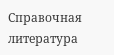Справочная литература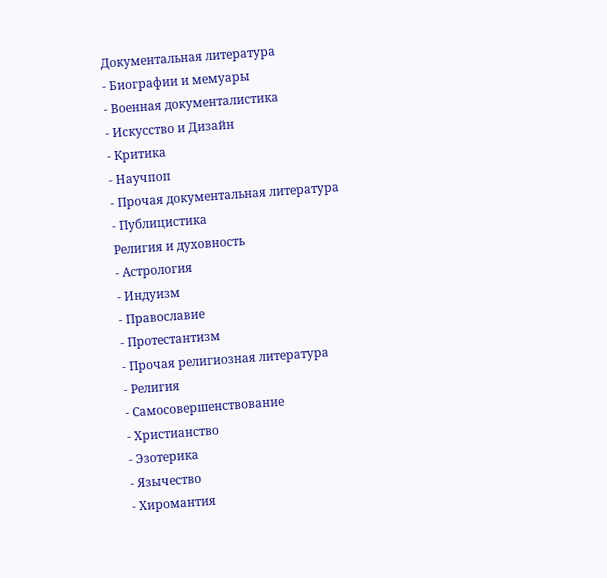Документальная литература
- Биографии и мемуары
- Военная документалистика
- Искусство и Дизайн
- Критика
- Научпоп
- Прочая документальная литература
- Публицистика
Религия и духовность
- Астрология
- Индуизм
- Православие
- Протестантизм
- Прочая религиозная литература
- Религия
- Самосовершенствование
- Христианство
- Эзотерика
- Язычество
- Хиромантия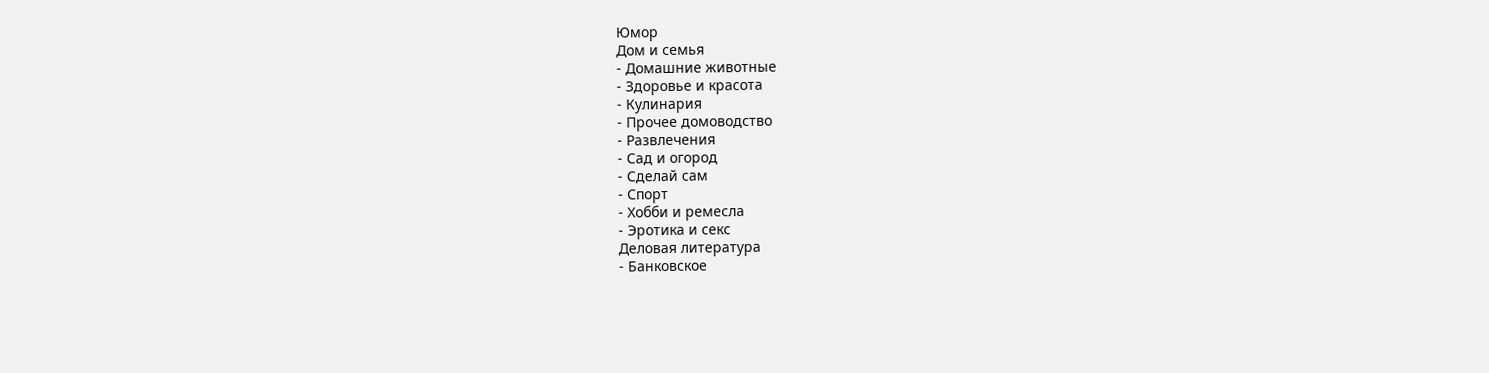Юмор
Дом и семья
- Домашние животные
- Здоровье и красота
- Кулинария
- Прочее домоводство
- Развлечения
- Сад и огород
- Сделай сам
- Спорт
- Хобби и ремесла
- Эротика и секс
Деловая литература
- Банковское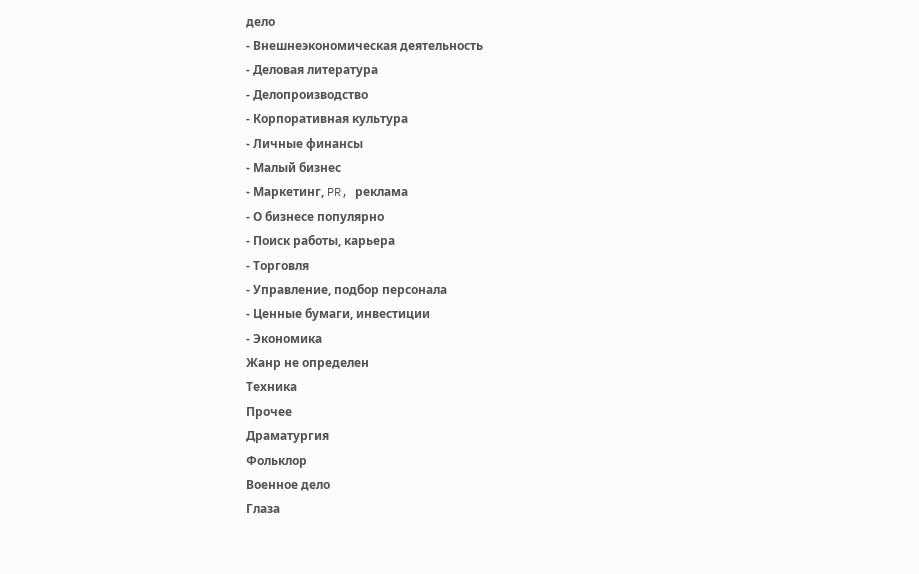дело
- Внешнеэкономическая деятельность
- Деловая литература
- Делопроизводство
- Корпоративная культура
- Личные финансы
- Малый бизнес
- Маркетинг, PR, реклама
- О бизнесе популярно
- Поиск работы, карьера
- Торговля
- Управление, подбор персонала
- Ценные бумаги, инвестиции
- Экономика
Жанр не определен
Техника
Прочее
Драматургия
Фольклор
Военное дело
Глаза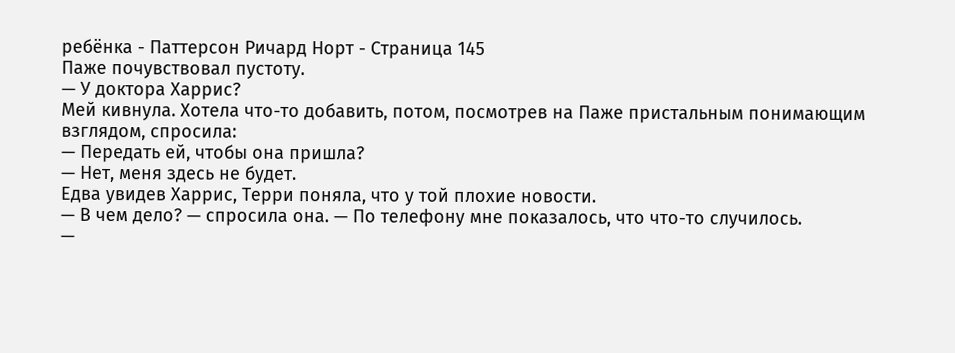ребёнка - Паттерсон Ричард Норт - Страница 145
Паже почувствовал пустоту.
— У доктора Харрис?
Мей кивнула. Хотела что-то добавить, потом, посмотрев на Паже пристальным понимающим взглядом, спросила:
— Передать ей, чтобы она пришла?
— Нет, меня здесь не будет.
Едва увидев Харрис, Терри поняла, что у той плохие новости.
— В чем дело? — спросила она. — По телефону мне показалось, что что-то случилось.
—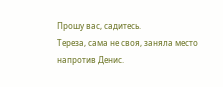Прошу вас, садитесь.
Тереза, сама не своя, заняла место напротив Денис.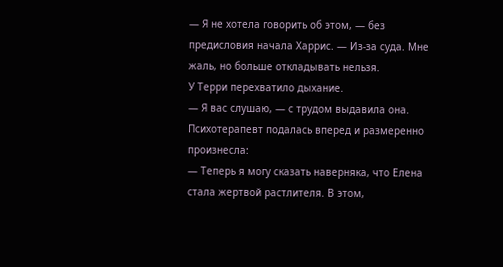— Я не хотела говорить об этом, — без предисловия начала Харрис. — Из-за суда. Мне жаль, но больше откладывать нельзя.
У Терри перехватило дыхание.
— Я вас слушаю, — с трудом выдавила она.
Психотерапевт подалась вперед и размеренно произнесла:
— Теперь я могу сказать наверняка, что Елена стала жертвой растлителя. В этом,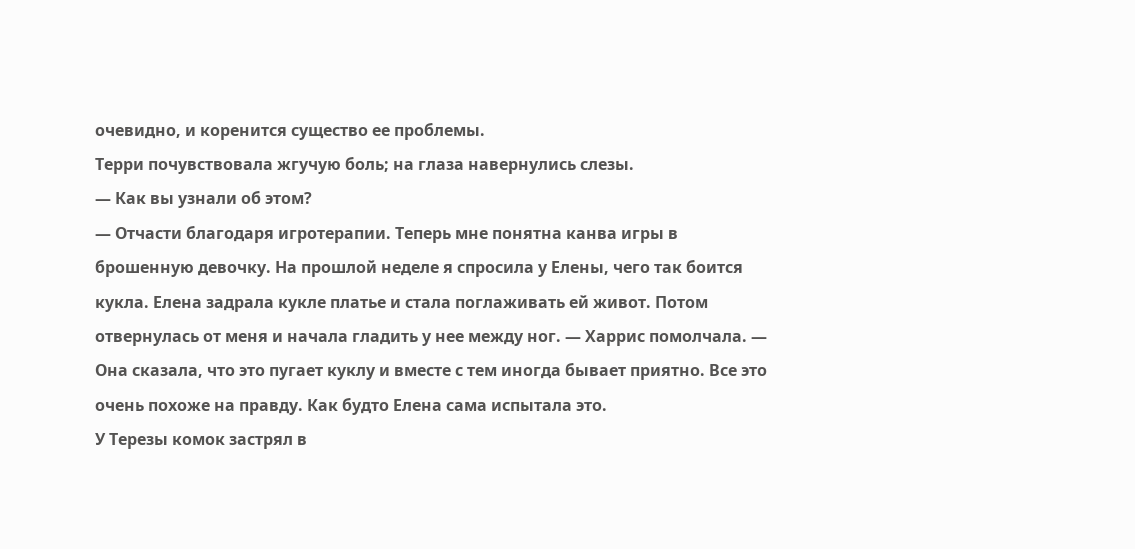очевидно, и коренится существо ее проблемы.
Терри почувствовала жгучую боль; на глаза навернулись слезы.
— Как вы узнали об этом?
— Отчасти благодаря игротерапии. Теперь мне понятна канва игры в брошенную девочку. На прошлой неделе я спросила у Елены, чего так боится кукла. Елена задрала кукле платье и стала поглаживать ей живот. Потом отвернулась от меня и начала гладить у нее между ног. — Харрис помолчала. — Она сказала, что это пугает куклу и вместе с тем иногда бывает приятно. Все это очень похоже на правду. Как будто Елена сама испытала это.
У Терезы комок застрял в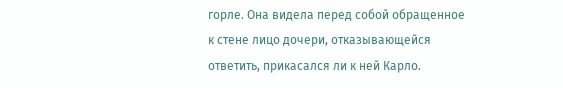горле. Она видела перед собой обращенное к стене лицо дочери, отказывающейся ответить, прикасался ли к ней Карло.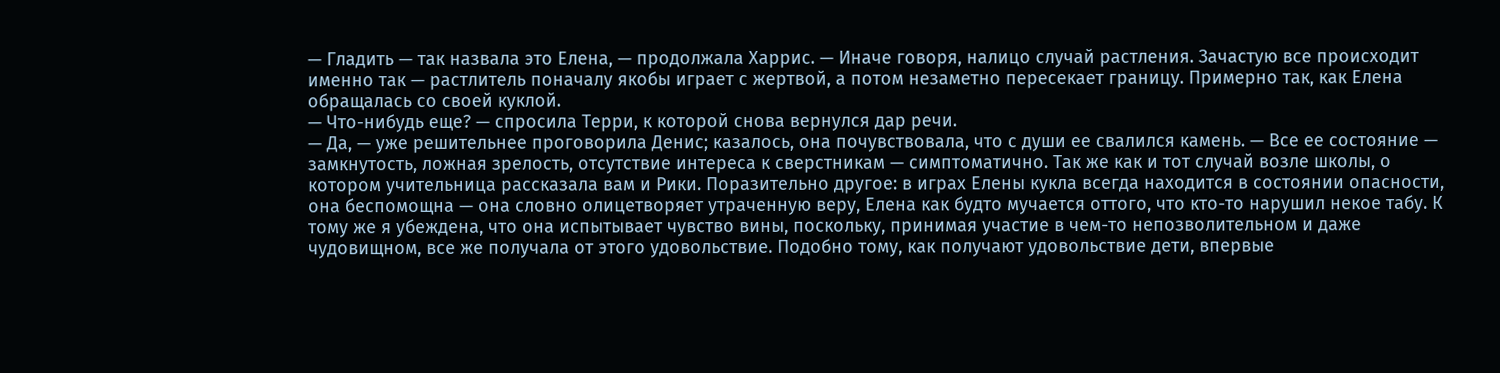— Гладить — так назвала это Елена, — продолжала Харрис. — Иначе говоря, налицо случай растления. Зачастую все происходит именно так — растлитель поначалу якобы играет с жертвой, а потом незаметно пересекает границу. Примерно так, как Елена обращалась со своей куклой.
— Что-нибудь еще? — спросила Терри, к которой снова вернулся дар речи.
— Да, — уже решительнее проговорила Денис; казалось, она почувствовала, что с души ее свалился камень. — Все ее состояние — замкнутость, ложная зрелость, отсутствие интереса к сверстникам — симптоматично. Так же как и тот случай возле школы, о котором учительница рассказала вам и Рики. Поразительно другое: в играх Елены кукла всегда находится в состоянии опасности, она беспомощна — она словно олицетворяет утраченную веру, Елена как будто мучается оттого, что кто-то нарушил некое табу. К тому же я убеждена, что она испытывает чувство вины, поскольку, принимая участие в чем-то непозволительном и даже чудовищном, все же получала от этого удовольствие. Подобно тому, как получают удовольствие дети, впервые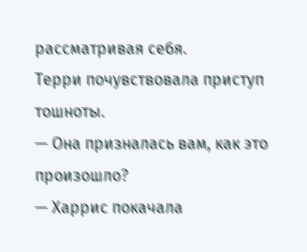рассматривая себя.
Терри почувствовала приступ тошноты.
— Она призналась вам, как это произошло?
— Харрис покачала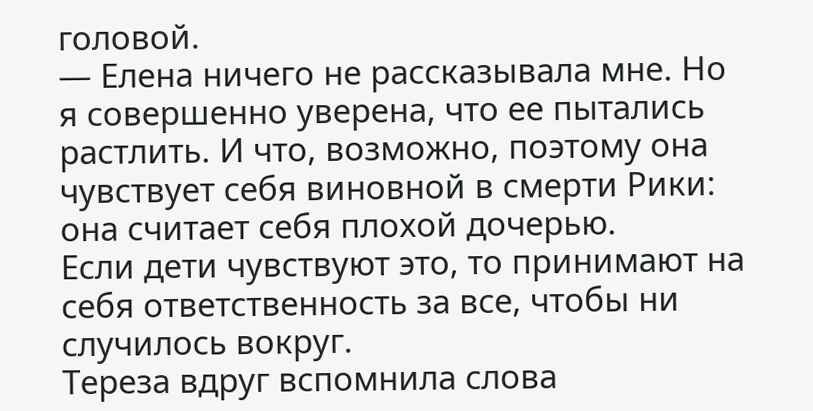головой.
— Елена ничего не рассказывала мне. Но я совершенно уверена, что ее пытались растлить. И что, возможно, поэтому она чувствует себя виновной в смерти Рики: она считает себя плохой дочерью.
Если дети чувствуют это, то принимают на себя ответственность за все, чтобы ни случилось вокруг.
Тереза вдруг вспомнила слова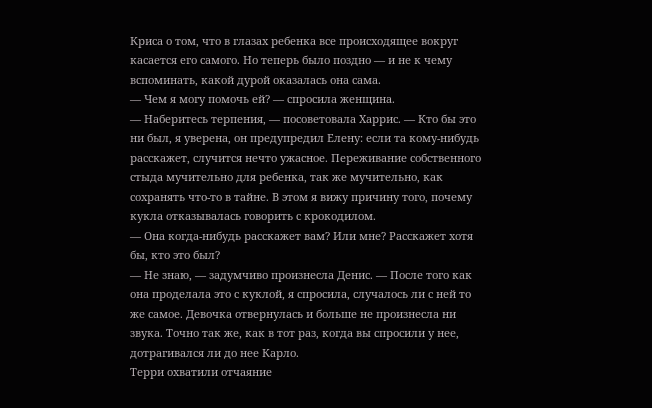Криса о том, что в глазах ребенка все происходящее вокруг касается его самого. Но теперь было поздно — и не к чему вспоминать, какой дурой оказалась она сама.
— Чем я могу помочь ей? — спросила женщина.
— Наберитесь терпения, — посоветовала Харрис. — Кто бы это ни был, я уверена, он предупредил Елену: если та кому-нибудь расскажет, случится нечто ужасное. Переживание собственного стыда мучительно для ребенка, так же мучительно, как сохранять что-то в тайне. В этом я вижу причину того, почему кукла отказывалась говорить с крокодилом.
— Она когда-нибудь расскажет вам? Или мне? Расскажет хотя бы, кто это был?
— Не знаю, — задумчиво произнесла Денис. — После того как она проделала это с куклой, я спросила, случалось ли с ней то же самое. Девочка отвернулась и больше не произнесла ни звука. Точно так же, как в тот раз, когда вы спросили у нее, дотрагивался ли до нее Карло.
Терри охватили отчаяние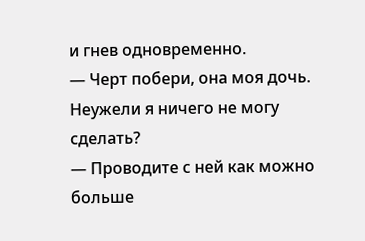и гнев одновременно.
— Черт побери, она моя дочь. Неужели я ничего не могу сделать?
— Проводите с ней как можно больше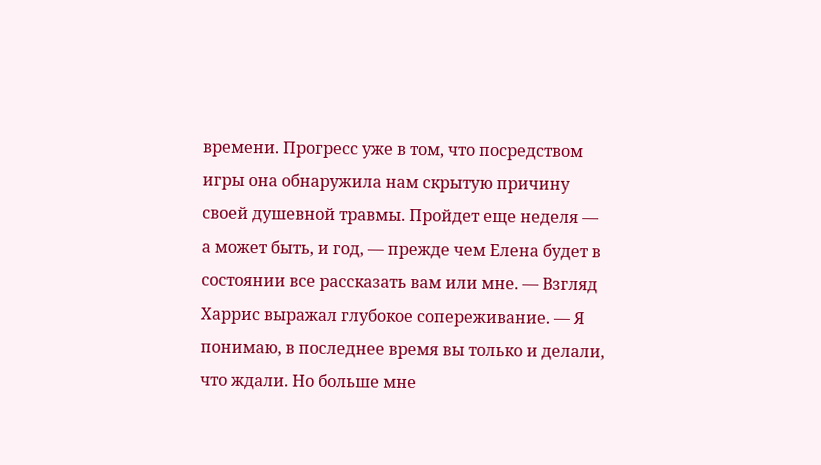времени. Прогресс уже в том, что посредством игры она обнаружила нам скрытую причину своей душевной травмы. Пройдет еще неделя — а может быть, и год, — прежде чем Елена будет в состоянии все рассказать вам или мне. — Взгляд Харрис выражал глубокое сопереживание. — Я понимаю, в последнее время вы только и делали, что ждали. Но больше мне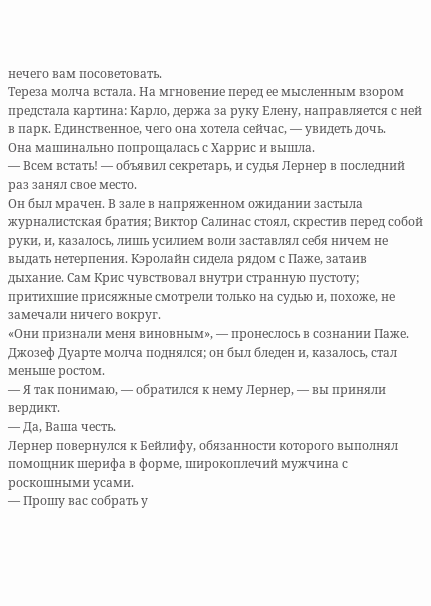нечего вам посоветовать.
Тереза молча встала. На мгновение перед ее мысленным взором предстала картина: Карло, держа за руку Елену, направляется с ней в парк. Единственное, чего она хотела сейчас, — увидеть дочь.
Она машинально попрощалась с Харрис и вышла.
— Всем встать! — объявил секретарь, и судья Лернер в последний раз занял свое место.
Он был мрачен. В зале в напряженном ожидании застыла журналистская братия; Виктор Салинас стоял, скрестив перед собой руки, и, казалось, лишь усилием воли заставлял себя ничем не выдать нетерпения. Кэролайн сидела рядом с Паже, затаив дыхание. Сам Крис чувствовал внутри странную пустоту; притихшие присяжные смотрели только на судью и, похоже, не замечали ничего вокруг.
«Они признали меня виновным», — пронеслось в сознании Паже.
Джозеф Дуарте молча поднялся; он был бледен и, казалось, стал меньше ростом.
— Я так понимаю, — обратился к нему Лернер, — вы приняли вердикт.
— Да, Ваша честь.
Лернер повернулся к Бейлифу, обязанности которого выполнял помощник шерифа в форме, широкоплечий мужчина с роскошными усами.
— Прошу вас собрать у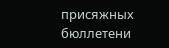присяжных бюллетени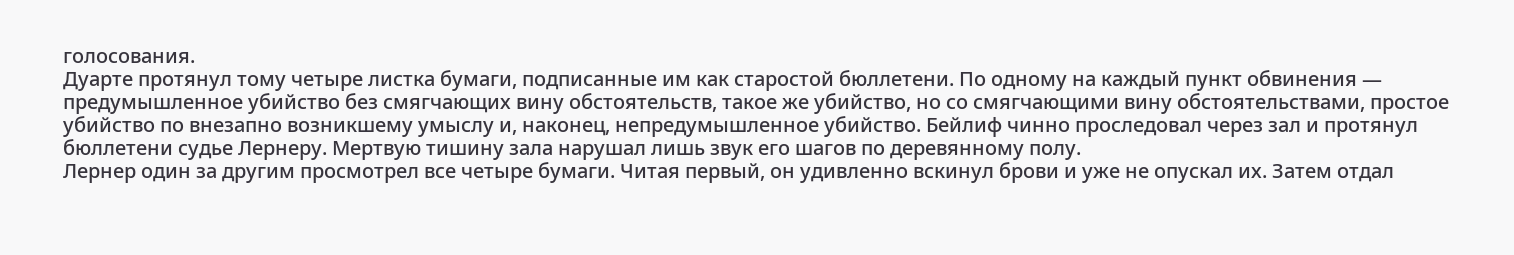голосования.
Дуарте протянул тому четыре листка бумаги, подписанные им как старостой бюллетени. По одному на каждый пункт обвинения — предумышленное убийство без смягчающих вину обстоятельств, такое же убийство, но со смягчающими вину обстоятельствами, простое убийство по внезапно возникшему умыслу и, наконец, непредумышленное убийство. Бейлиф чинно проследовал через зал и протянул бюллетени судье Лернеру. Мертвую тишину зала нарушал лишь звук его шагов по деревянному полу.
Лернер один за другим просмотрел все четыре бумаги. Читая первый, он удивленно вскинул брови и уже не опускал их. Затем отдал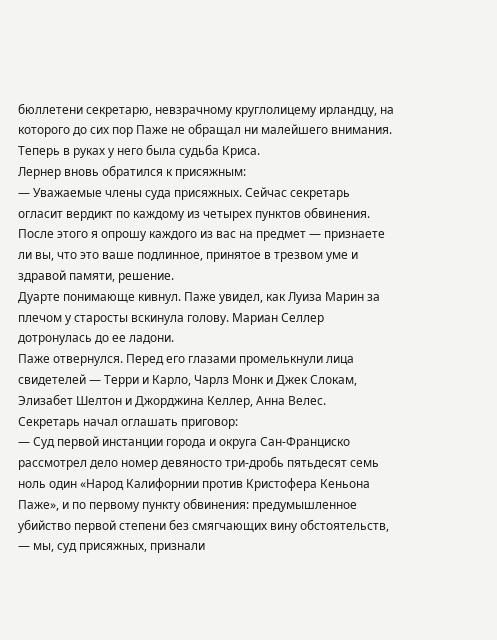бюллетени секретарю, невзрачному круглолицему ирландцу, на которого до сих пор Паже не обращал ни малейшего внимания. Теперь в руках у него была судьба Криса.
Лернер вновь обратился к присяжным:
— Уважаемые члены суда присяжных. Сейчас секретарь огласит вердикт по каждому из четырех пунктов обвинения. После этого я опрошу каждого из вас на предмет — признаете ли вы, что это ваше подлинное, принятое в трезвом уме и здравой памяти, решение.
Дуарте понимающе кивнул. Паже увидел, как Луиза Марин за плечом у старосты вскинула голову. Мариан Селлер дотронулась до ее ладони.
Паже отвернулся. Перед его глазами промелькнули лица свидетелей — Терри и Карло, Чарлз Монк и Джек Слокам, Элизабет Шелтон и Джорджина Келлер, Анна Велес.
Секретарь начал оглашать приговор:
— Суд первой инстанции города и округа Сан-Франциско рассмотрел дело номер девяносто три-дробь пятьдесят семь ноль один «Народ Калифорнии против Кристофера Кеньона Паже», и по первому пункту обвинения: предумышленное убийство первой степени без смягчающих вину обстоятельств, — мы, суд присяжных, признали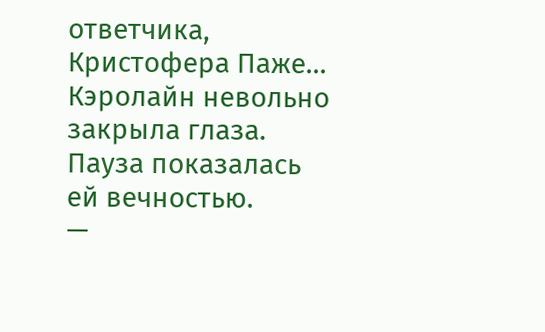ответчика, Кристофера Паже…
Кэролайн невольно закрыла глаза. Пауза показалась ей вечностью.
—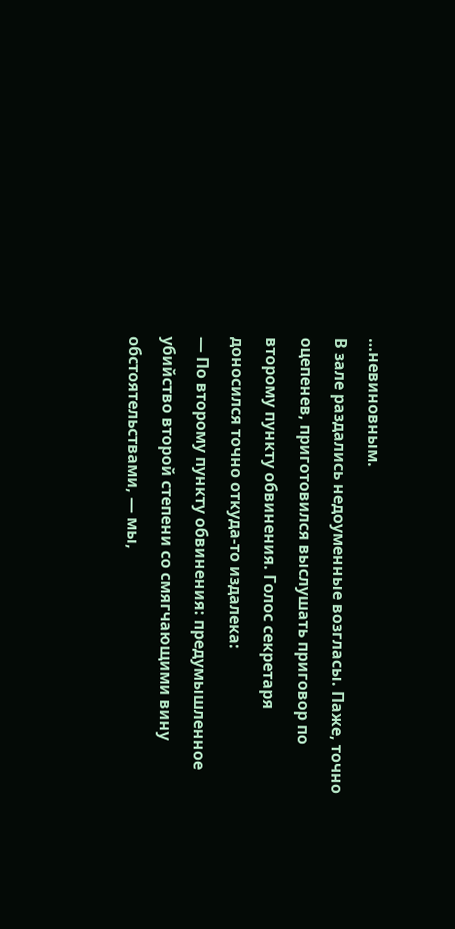…невиновным.
В зале раздались недоуменные возгласы. Паже, точно оцепенев, приготовился выслушать приговор по второму пункту обвинения. Голос секретаря доносился точно откуда-то издалека:
— По второму пункту обвинения: предумышленное убийство второй степени со смягчающими вину обстоятельствами, — мы,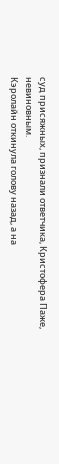суд присяжных, признали ответчика, Кристофера Паже, невиновным.
Кэролайн откинула голову назад, а на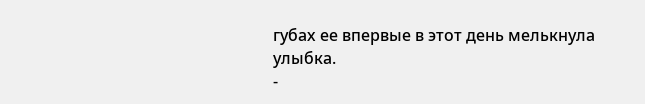губах ее впервые в этот день мелькнула улыбка.
-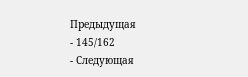Предыдущая
- 145/162
- Следующая